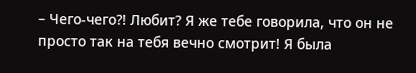– Чего-чего?! Любит? Я же тебе говорила, что он не просто так на тебя вечно смотрит! Я была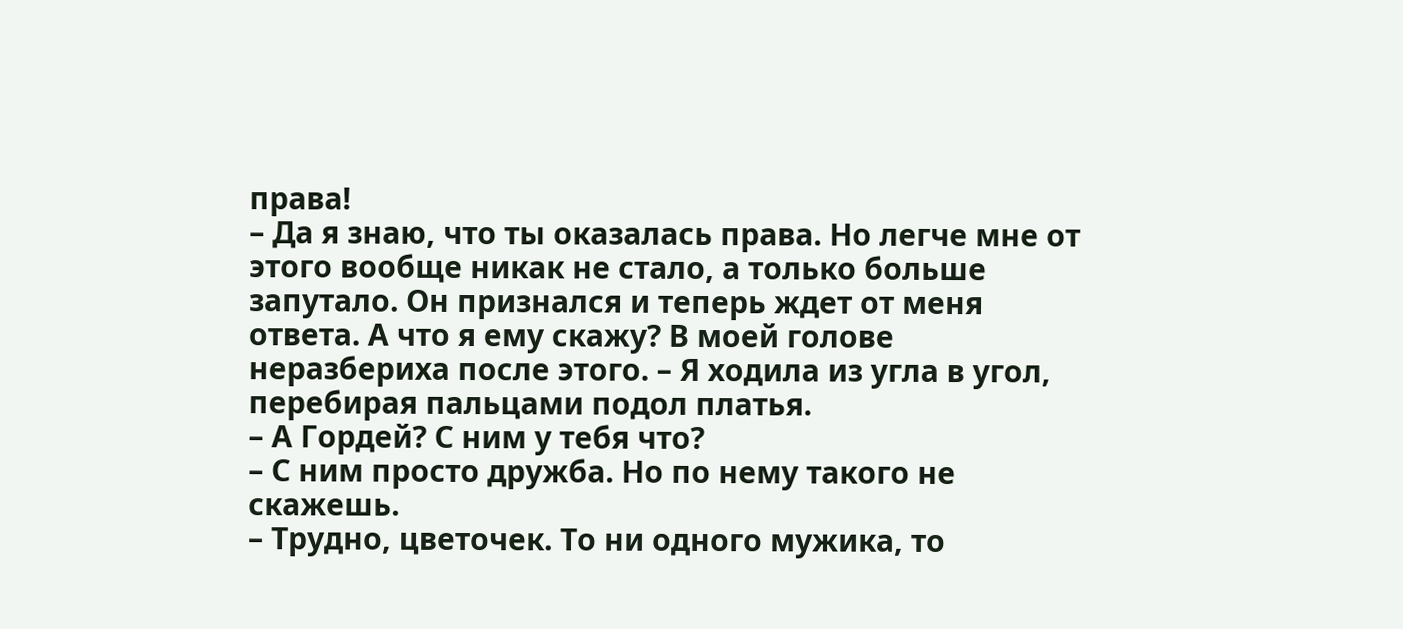права!
– Да я знаю, что ты оказалась права. Но легче мне от этого вообще никак не стало, а только больше запутало. Он признался и теперь ждет от меня ответа. А что я ему скажу? В моей голове неразбериха после этого. – Я ходила из угла в угол, перебирая пальцами подол платья.
– А Гордей? С ним у тебя что?
– С ним просто дружба. Но по нему такого не скажешь.
– Трудно, цветочек. То ни одного мужика, то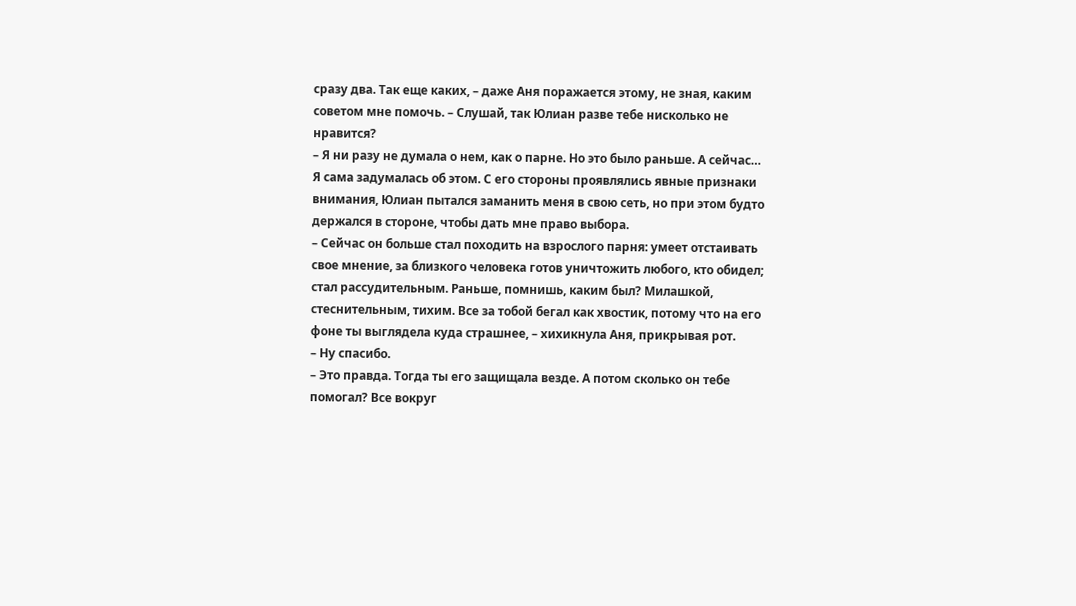сразу два. Так еще каких, – даже Аня поражается этому, не зная, каким советом мне помочь. – Слушай, так Юлиан разве тебе нисколько не нравится?
– Я ни разу не думала о нем, как о парне. Но это было раньше. А сейчас…
Я сама задумалась об этом. С его стороны проявлялись явные признаки внимания, Юлиан пытался заманить меня в свою сеть, но при этом будто держался в стороне, чтобы дать мне право выбора.
– Сейчас он больше стал походить на взрослого парня: умеет отстаивать свое мнение, за близкого человека готов уничтожить любого, кто обидел; стал рассудительным. Раньше, помнишь, каким был? Милашкой, стеснительным, тихим. Все за тобой бегал как хвостик, потому что на его фоне ты выглядела куда страшнее, – хихикнула Аня, прикрывая рот.
– Ну спасибо.
– Это правда. Тогда ты его защищала везде. А потом сколько он тебе помогал? Все вокруг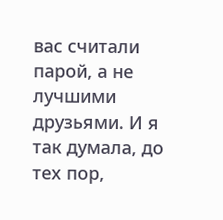вас считали парой, а не лучшими друзьями. И я так думала, до тех пор,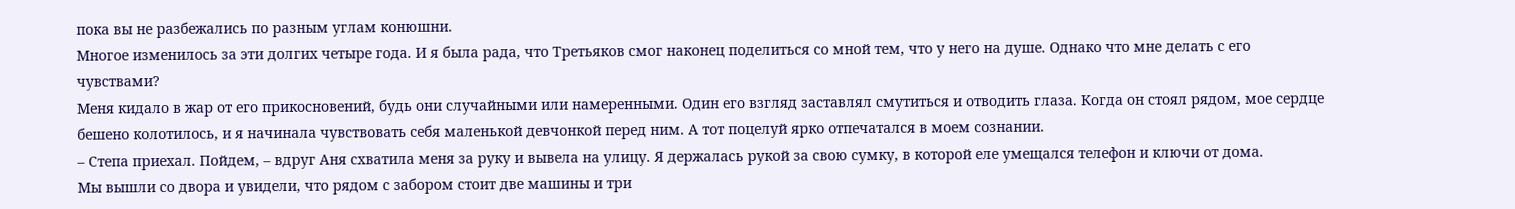пока вы не разбежались по разным углам конюшни.
Многое изменилось за эти долгих четыре года. И я была рада, что Третьяков смог наконец поделиться со мной тем, что у него на душе. Однако что мне делать с его чувствами?
Меня кидало в жар от его прикосновений, будь они случайными или намеренными. Один его взгляд заставлял смутиться и отводить глаза. Когда он стоял рядом, мое сердце бешено колотилось, и я начинала чувствовать себя маленькой девчонкой перед ним. А тот поцелуй ярко отпечатался в моем сознании.
– Степа приехал. Пойдем, – вдруг Аня схватила меня за руку и вывела на улицу. Я держалась рукой за свою сумку, в которой еле умещался телефон и ключи от дома.
Мы вышли со двора и увидели, что рядом с забором стоит две машины и три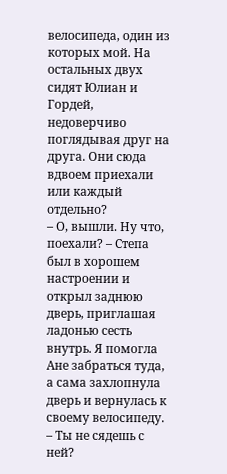велосипеда, один из которых мой. На остальных двух сидят Юлиан и Гордей, недоверчиво поглядывая друг на друга. Они сюда вдвоем приехали или каждый отдельно?
– О, вышли. Ну что, поехали? – Степа был в хорошем настроении и открыл заднюю дверь, приглашая ладонью сесть внутрь. Я помогла Ане забраться туда, а сама захлопнула дверь и вернулась к своему велосипеду.
– Ты не сядешь с ней?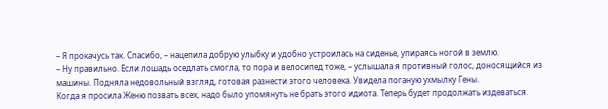– Я прокачусь так. Спасибо, – нацепила добрую улыбку и удобно устроилась на сиденье, упираясь ногой в землю.
– Ну правильно. Если лошадь оседлать смогла, то пора и велосипед тоже, – услышала я противный голос, доносящийся из машины. Подняла недовольный взгляд, готовая разнести этого человека. Увидела поганую ухмылку Гены.
Когда я просила Женю позвать всех, надо было упомянуть не брать этого идиота. Теперь будет продолжать издеваться.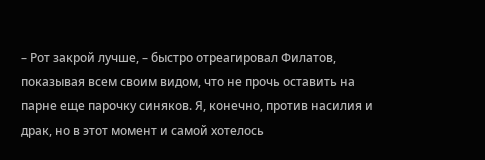– Рот закрой лучше, – быстро отреагировал Филатов, показывая всем своим видом, что не прочь оставить на парне еще парочку синяков. Я, конечно, против насилия и драк, но в этот момент и самой хотелось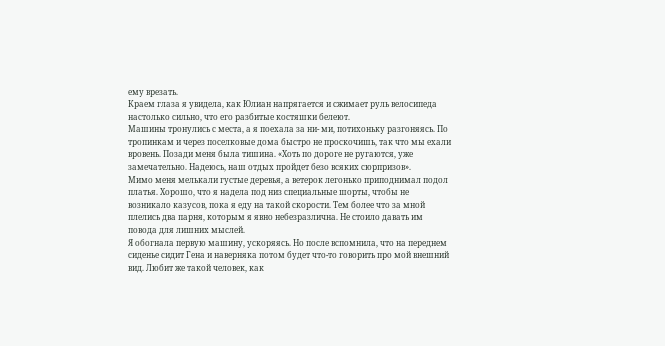ему врезать.
Краем глаза я увидела, как Юлиан напрягается и сжимает руль велосипеда настолько сильно, что его разбитые костяшки белеют.
Машины тронулись с места, а я поехала за ни- ми, потихоньку разгоняясь. По тропинкам и через поселковые дома быстро не проскочишь, так что мы ехали вровень. Позади меня была тишина. «Хоть по дороге не ругаются, уже замечательно. Надеюсь, наш отдых пройдет безо всяких сюрпризов».
Мимо меня мелькали густые деревья, а ветерок легонько приподнимал подол платья. Хорошо, что я надела под низ специальные шорты, чтобы не возникало казусов, пока я еду на такой скорости. Тем более что за мной плелись два парня, которым я явно небезразлична. Не стоило давать им повода для лишних мыслей.
Я обогнала первую машину, ускоряясь. Но после вспомнила, что на переднем сиденье сидит Гена и наверняка потом будет что-то говорить про мой внешний вид. Любит же такой человек, как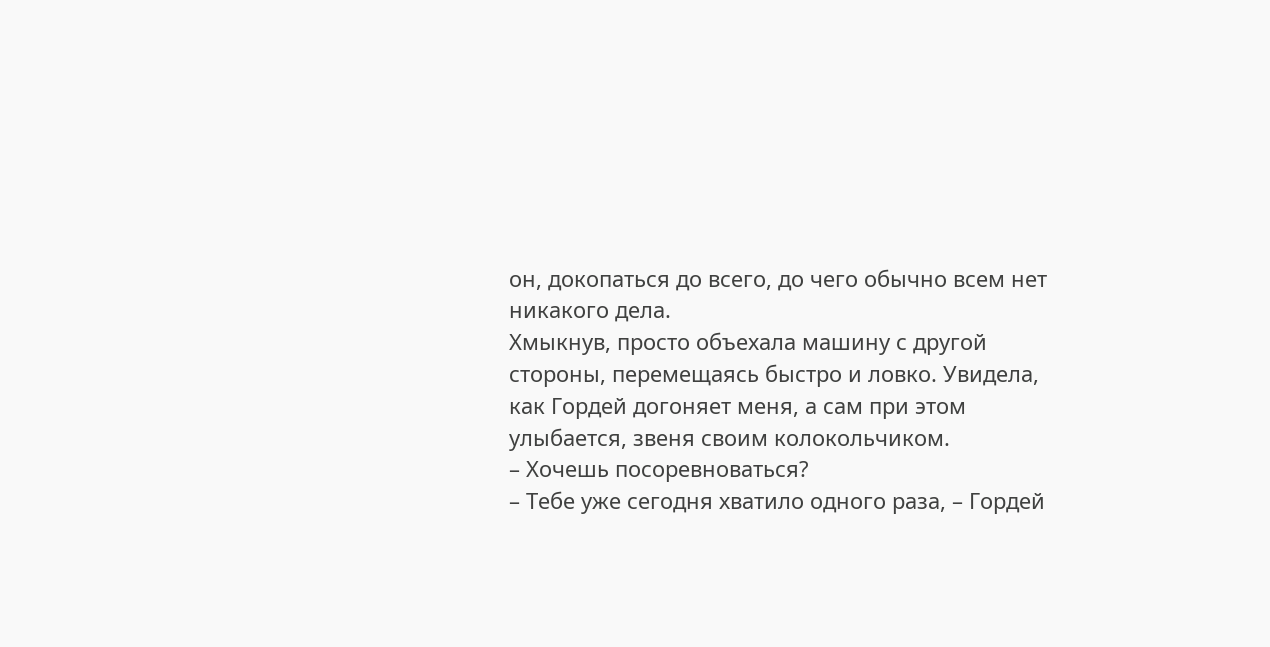он, докопаться до всего, до чего обычно всем нет никакого дела.
Хмыкнув, просто объехала машину с другой стороны, перемещаясь быстро и ловко. Увидела, как Гордей догоняет меня, а сам при этом улыбается, звеня своим колокольчиком.
– Хочешь посоревноваться?
– Тебе уже сегодня хватило одного раза, – Гордей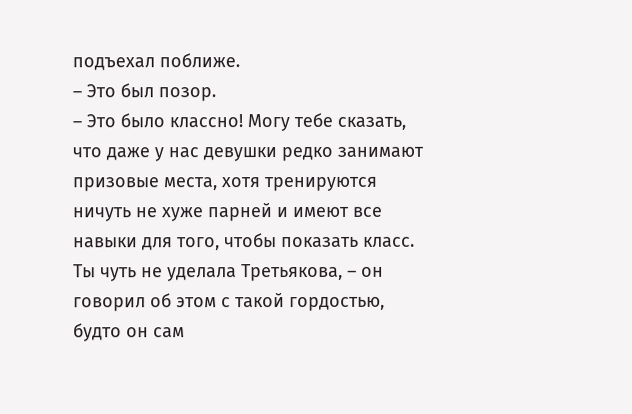подъехал поближе.
– Это был позор.
– Это было классно! Могу тебе сказать, что даже у нас девушки редко занимают призовые места, хотя тренируются ничуть не хуже парней и имеют все навыки для того, чтобы показать класс. Ты чуть не уделала Третьякова, – он говорил об этом с такой гордостью, будто он сам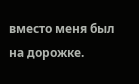вместо меня был на дорожке.